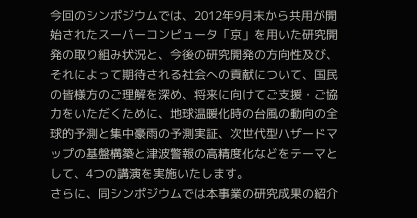今回のシンポジウムでは、2012年9月末から共用が開始されたスーパーコンピュータ「京」を用いた研究開発の取り組み状況と、今後の研究開発の方向性及び、それによって期待される社会への貢献について、国民の皆様方のご理解を深め、将来に向けてご支援・ご協力をいただくために、地球温暖化時の台風の動向の全球的予測と集中豪雨の予測実証、次世代型ハザードマップの基盤構築と津波警報の高精度化などをテーマとして、4つの講演を実施いたします。
さらに、同シンポジウムでは本事業の研究成果の紹介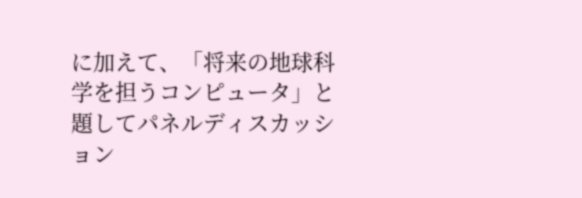に加えて、「将来の地球科学を担うコンピュータ」と題してパネルディスカッション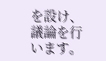を設け、議論を行います。